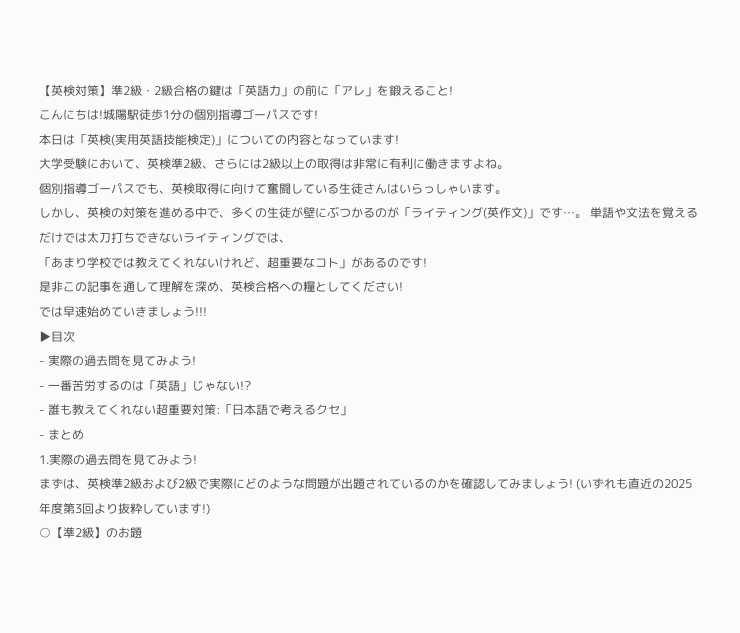【英検対策】準2級・2級合格の鍵は「英語力」の前に「アレ」を鍛えること!
こんにちは!城陽駅徒歩1分の個別指導ゴーパスです!
本日は「英検(実用英語技能検定)」についての内容となっています!
大学受験において、英検準2級、さらには2級以上の取得は非常に有利に働きますよね。
個別指導ゴーパスでも、英検取得に向けて奮闘している生徒さんはいらっしゃいます。
しかし、英検の対策を進める中で、多くの生徒が壁にぶつかるのが「ライティング(英作文)」です…。 単語や文法を覚えるだけでは太刀打ちできないライティングでは、
「あまり学校では教えてくれないけれど、超重要なコト」があるのです!
是非この記事を通して理解を深め、英検合格への糧としてください!
では早速始めていきましょう!!!
▶目次
- 実際の過去問を見てみよう!
- 一番苦労するのは「英語」じゃない!?
- 誰も教えてくれない超重要対策:「日本語で考えるクセ」
- まとめ
1.実際の過去問を見てみよう!
まずは、英検準2級および2級で実際にどのような問題が出題されているのかを確認してみましょう! (いずれも直近の2025年度第3回より抜粋しています!)
○【準2級】のお題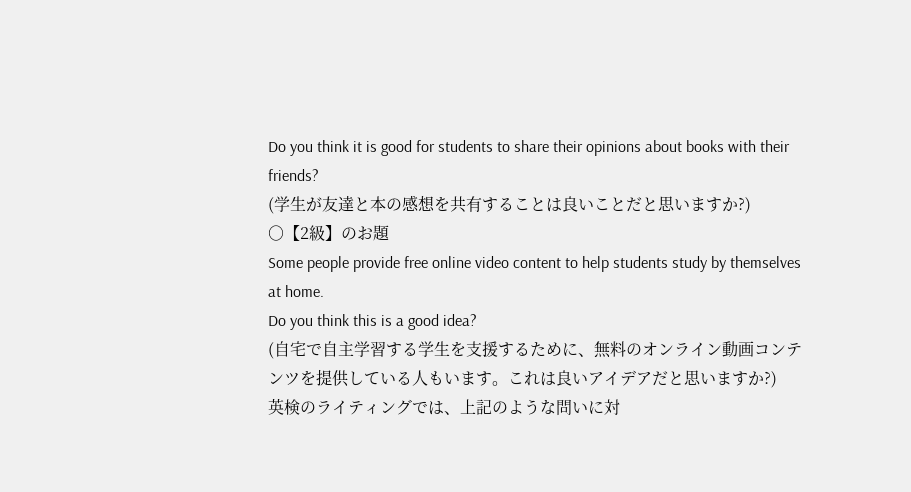Do you think it is good for students to share their opinions about books with their friends?
(学生が友達と本の感想を共有することは良いことだと思いますか?)
○【2級】のお題
Some people provide free online video content to help students study by themselves at home.
Do you think this is a good idea?
(自宅で自主学習する学生を支援するために、無料のオンライン動画コンテンツを提供している人もいます。これは良いアイデアだと思いますか?)
英検のライティングでは、上記のような問いに対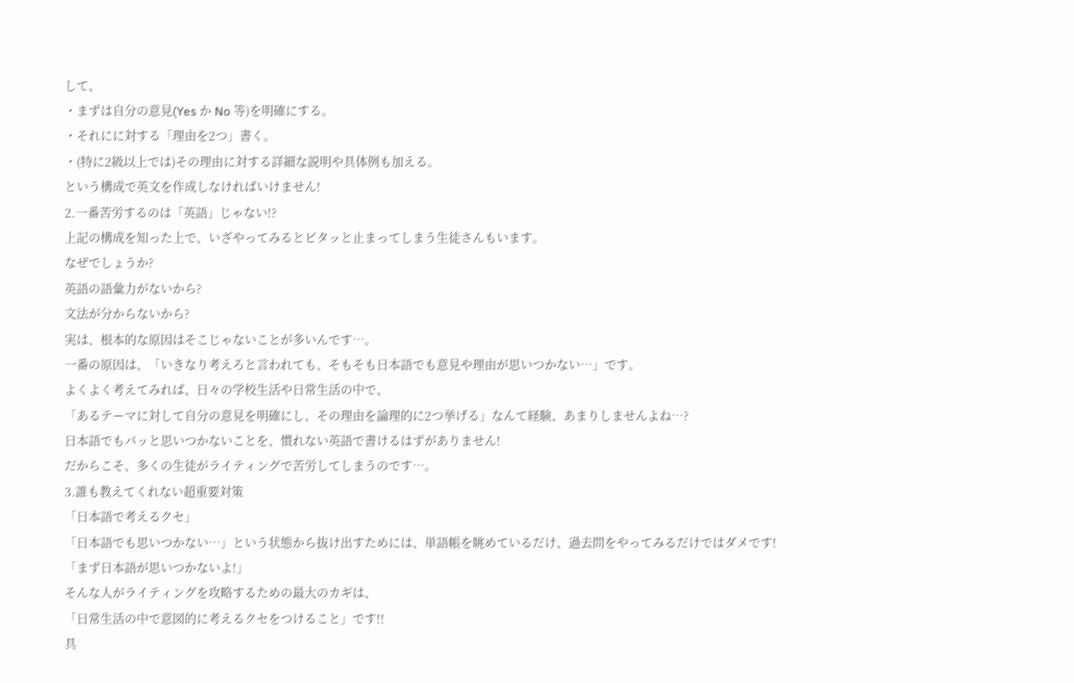して、
・まずは自分の意見(Yes か No 等)を明確にする。
・それにに対する「理由を2つ」書く。
・(特に2級以上では)その理由に対する詳細な説明や具体例も加える。
という構成で英文を作成しなければいけません!
2.一番苦労するのは「英語」じゃない!?
上記の構成を知った上で、いざやってみるとピタッと止まってしまう生徒さんもいます。
なぜでしょうか?
英語の語彙力がないから?
文法が分からないから?
実は、根本的な原因はそこじゃないことが多いんです…。
一番の原因は、「いきなり考えろと言われても、そもそも日本語でも意見や理由が思いつかない…」です。
よくよく考えてみれば、日々の学校生活や日常生活の中で、
「あるテーマに対して自分の意見を明確にし、その理由を論理的に2つ挙げる」なんて経験、あまりしませんよね…?
日本語でもパッと思いつかないことを、慣れない英語で書けるはずがありません!
だからこそ、多くの生徒がライティングで苦労してしまうのです…。
3.誰も教えてくれない超重要対策
「日本語で考えるクセ」
「日本語でも思いつかない…」という状態から抜け出すためには、単語帳を眺めているだけ、過去問をやってみるだけではダメです!
「まず日本語が思いつかないよ!」
そんな人がライティングを攻略するための最大のカギは、
「日常生活の中で意図的に考えるクセをつけること」です!!
具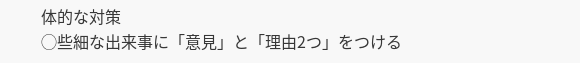体的な対策
◯些細な出来事に「意見」と「理由2つ」をつける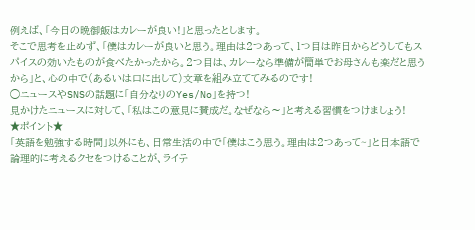例えば、「今日の晩御飯はカレーが良い!」と思ったとします。
そこで思考を止めず、「僕はカレーが良いと思う。理由は2つあって、1つ目は昨日からどうしてもスパイスの効いたものが食べたかったから。2つ目は、カレーなら準備が簡単でお母さんも楽だと思うから」と、心の中で(あるいは口に出して)文章を組み立ててみるのです!
◯ニュースやSNSの話題に「自分なりのYes/No」を持つ!
見かけたニュースに対して、「私はこの意見に賛成だ。なぜなら〜」と考える習慣をつけましょう!
★ポイント★
「英語を勉強する時間」以外にも、日常生活の中で「僕はこう思う。理由は2つあって~」と日本語で論理的に考えるクセをつけることが、ライテ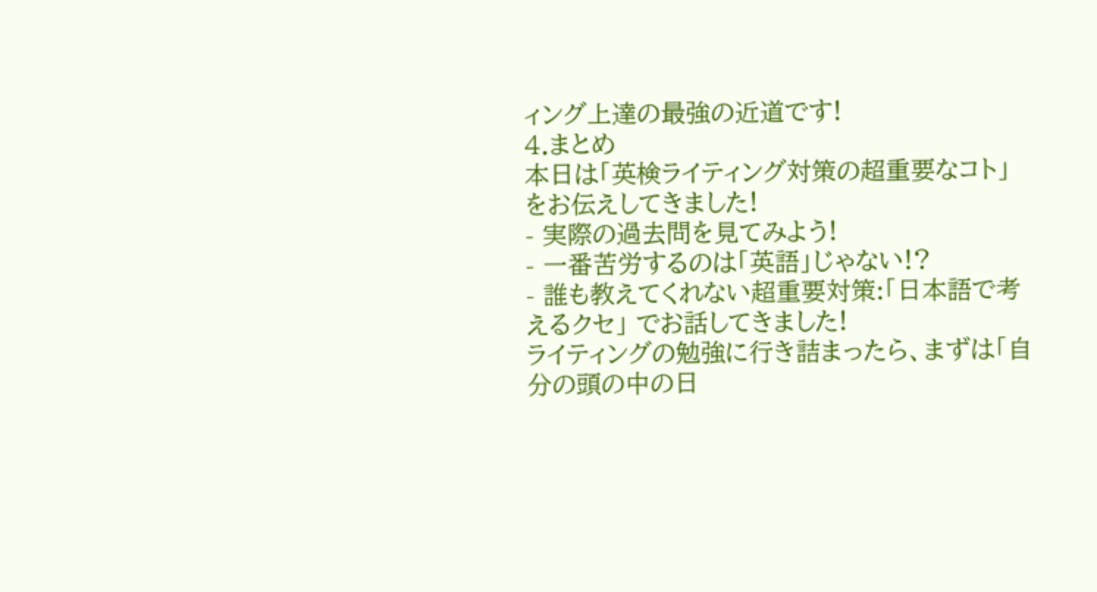ィング上達の最強の近道です!
4.まとめ
本日は「英検ライティング対策の超重要なコト」をお伝えしてきました!
- 実際の過去問を見てみよう!
- 一番苦労するのは「英語」じゃない!?
- 誰も教えてくれない超重要対策:「日本語で考えるクセ」 でお話してきました!
ライティングの勉強に行き詰まったら、まずは「自分の頭の中の日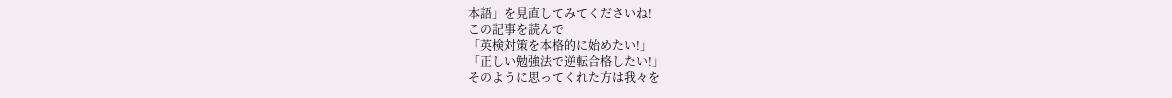本語」を見直してみてくださいね!
この記事を読んで
「英検対策を本格的に始めたい!」
「正しい勉強法で逆転合格したい!」
そのように思ってくれた方は我々を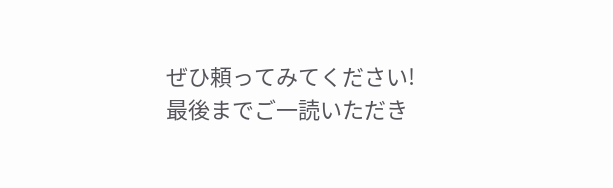ぜひ頼ってみてください!
最後までご一読いただき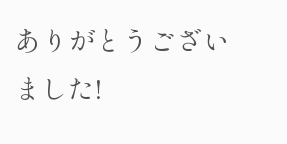ありがとうございました!